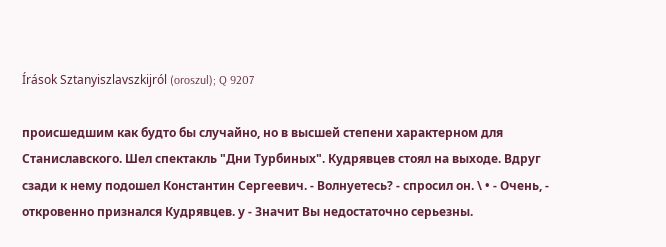Írások Sztanyiszlavszkijról (oroszul); Q 9207

происшедшим как будто бы случайно, но в высшей степени характерном для Станиславского. Шел спектакль "Дни Турбиных". Кудрявцев стоял на выходе. Вдруг сзади к нему подошел Константин Сергеевич. - Волнуетесь? - спросил он. \ • - Очень, - откровенно признался Кудрявцев. у - Значит Вы недостаточно серьезны.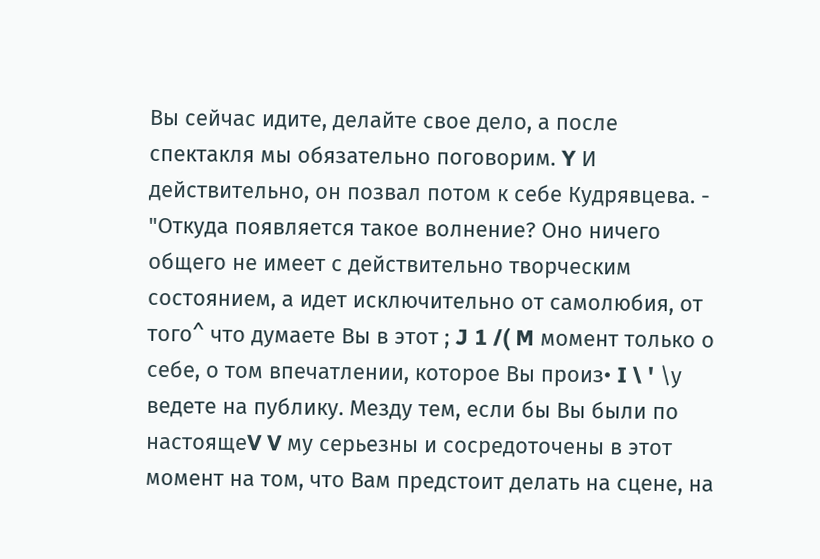Вы сейчас идите, делайте свое дело, а после спектакля мы обязательно поговорим. Y И действительно, он позвал потом к себе Кудрявцева. - "Откуда появляется такое волнение? Оно ничего общего не имеет с действительно творческим состоянием, а идет исключительно от самолюбия, от того^ что думаете Вы в этот ; J 1 /( M момент только о себе, о том впечатлении, которое Вы произ• I \ ' \у ведете на публику. Мезду тем, если бы Вы были по настоящеV V му серьезны и сосредоточены в этот момент на том, что Вам предстоит делать на сцене, на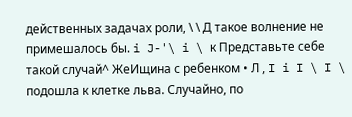действенных задачах роли, \ \ Д такое волнение не примешалось бы. i J-'\ i \ к Представьте себе такой случай^ ЖеИщина с ребенком • Л , I i I \ I \ подошла к клетке льва. Случайно, по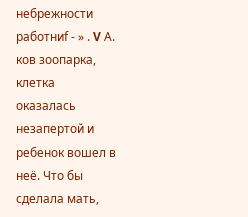небрежности работниf - » . V А. ков зоопарка, клетка оказалась незапертой и ребенок вошел в неё. Что бы сделала мать,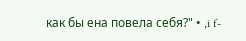как бы ена повела себя?" • ,i f-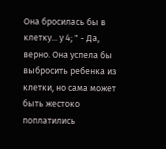Она бросилась бы в клетку... у 4; " - Да, верно. Она успела бы выбросить ребенка из клетки, но сама может быть жестоко поплатились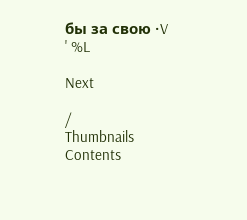бы за свою •V ' %L

Next

/
Thumbnails
Contents